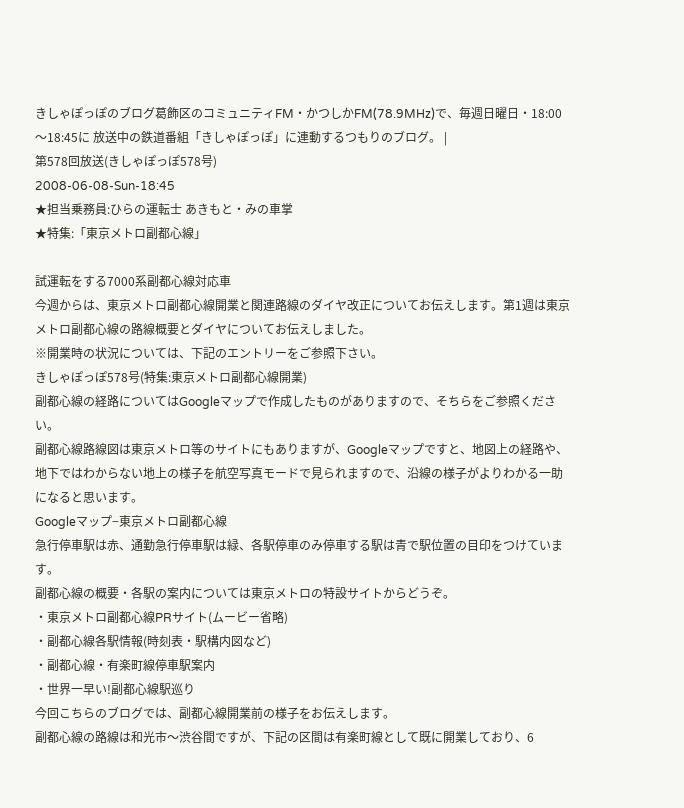きしゃぽっぽのブログ葛飾区のコミュニティFM・かつしかFM(78.9MHz)で、毎週日曜日・18:00〜18:45に 放送中の鉄道番組「きしゃぽっぽ」に連動するつもりのブログ。 |
第578回放送(きしゃぽっぽ578号)
2008-06-08-Sun-18:45
★担当乗務員:ひらの運転士 あきもと・みの車掌
★特集:「東京メトロ副都心線」

試運転をする7000系副都心線対応車
今週からは、東京メトロ副都心線開業と関連路線のダイヤ改正についてお伝えします。第1週は東京メトロ副都心線の路線概要とダイヤについてお伝えしました。
※開業時の状況については、下記のエントリーをご参照下さい。
きしゃぽっぽ578号(特集:東京メトロ副都心線開業)
副都心線の経路についてはGoogleマップで作成したものがありますので、そちらをご参照ください。
副都心線路線図は東京メトロ等のサイトにもありますが、Googleマップですと、地図上の経路や、地下ではわからない地上の様子を航空写真モードで見られますので、沿線の様子がよりわかる一助になると思います。
Googleマップ−東京メトロ副都心線
急行停車駅は赤、通勤急行停車駅は緑、各駅停車のみ停車する駅は青で駅位置の目印をつけています。
副都心線の概要・各駅の案内については東京メトロの特設サイトからどうぞ。
・東京メトロ副都心線PRサイト(ムービー省略)
・副都心線各駅情報(時刻表・駅構内図など)
・副都心線・有楽町線停車駅案内
・世界一早い!副都心線駅巡り
今回こちらのブログでは、副都心線開業前の様子をお伝えします。
副都心線の路線は和光市〜渋谷間ですが、下記の区間は有楽町線として既に開業しており、6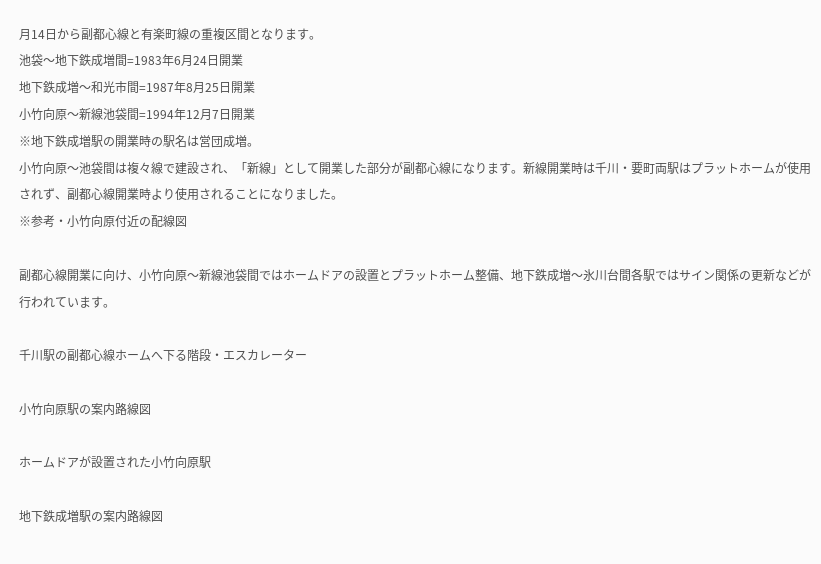月14日から副都心線と有楽町線の重複区間となります。
池袋〜地下鉄成増間=1983年6月24日開業
地下鉄成増〜和光市間=1987年8月25日開業
小竹向原〜新線池袋間=1994年12月7日開業
※地下鉄成増駅の開業時の駅名は営団成増。
小竹向原〜池袋間は複々線で建設され、「新線」として開業した部分が副都心線になります。新線開業時は千川・要町両駅はプラットホームが使用されず、副都心線開業時より使用されることになりました。
※参考・小竹向原付近の配線図

副都心線開業に向け、小竹向原〜新線池袋間ではホームドアの設置とプラットホーム整備、地下鉄成増〜氷川台間各駅ではサイン関係の更新などが行われています。

千川駅の副都心線ホームへ下る階段・エスカレーター

小竹向原駅の案内路線図

ホームドアが設置された小竹向原駅

地下鉄成増駅の案内路線図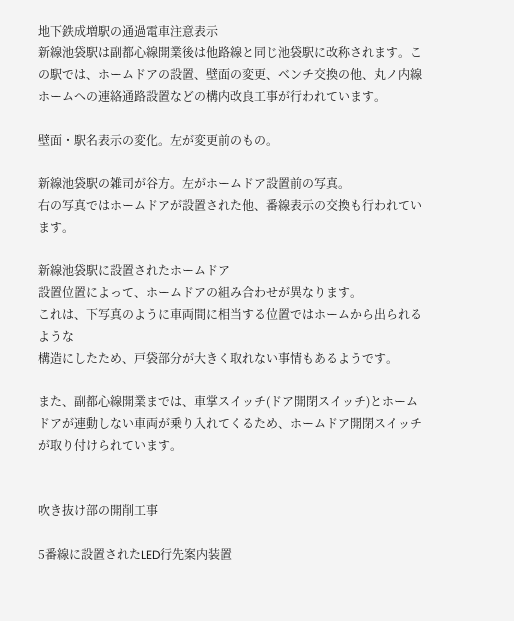地下鉄成増駅の通過電車注意表示
新線池袋駅は副都心線開業後は他路線と同じ池袋駅に改称されます。この駅では、ホームドアの設置、壁面の変更、ベンチ交換の他、丸ノ内線ホームへの連絡通路設置などの構内改良工事が行われています。

壁面・駅名表示の変化。左が変更前のもの。

新線池袋駅の雑司が谷方。左がホームドア設置前の写真。
右の写真ではホームドアが設置された他、番線表示の交換も行われています。

新線池袋駅に設置されたホームドア
設置位置によって、ホームドアの組み合わせが異なります。
これは、下写真のように車両間に相当する位置ではホームから出られるような
構造にしたため、戸袋部分が大きく取れない事情もあるようです。

また、副都心線開業までは、車掌スイッチ(ドア開閉スイッチ)とホームドアが連動しない車両が乗り入れてくるため、ホームドア開閉スイッチが取り付けられています。


吹き抜け部の開削工事

5番線に設置されたLED行先案内装置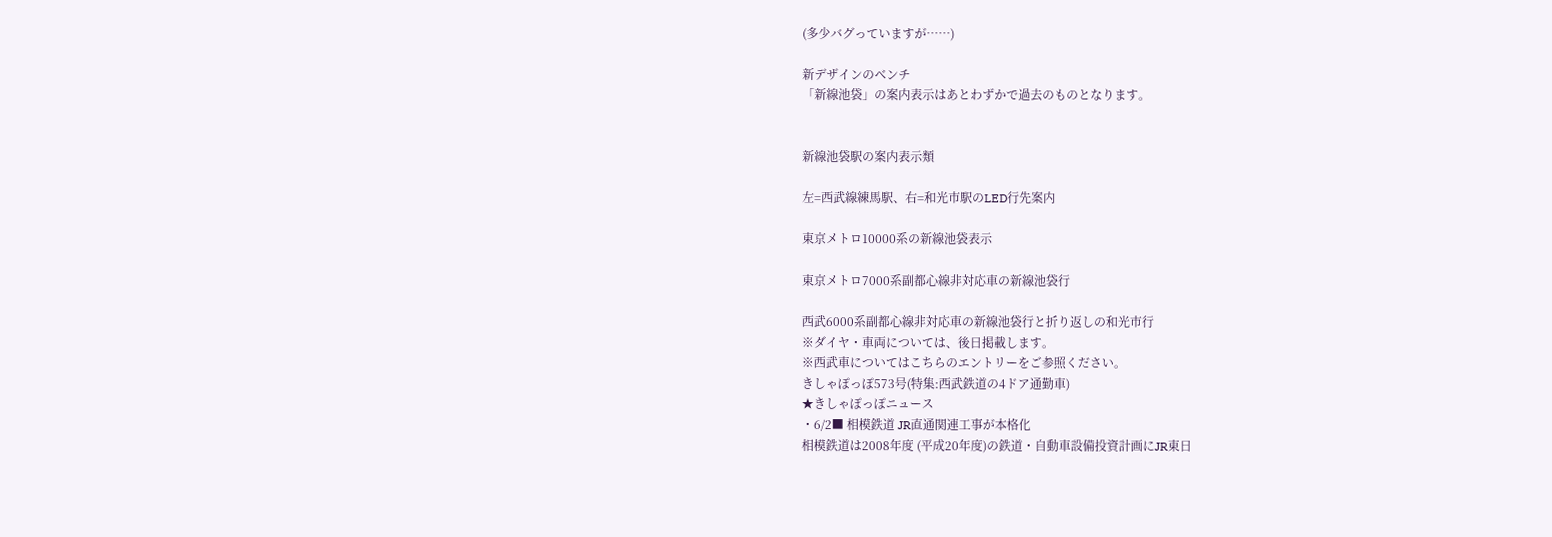(多少バグっていますが……)

新デザインのベンチ
「新線池袋」の案内表示はあとわずかで過去のものとなります。


新線池袋駅の案内表示類

左=西武線練馬駅、右=和光市駅のLED行先案内

東京メトロ10000系の新線池袋表示

東京メトロ7000系副都心線非対応車の新線池袋行

西武6000系副都心線非対応車の新線池袋行と折り返しの和光市行
※ダイヤ・車両については、後日掲載します。
※西武車についてはこちらのエントリーをご参照ください。
きしゃぽっぽ573号(特集:西武鉄道の4ドア通勤車)
★きしゃぽっぽニュース
・6/2■ 相模鉄道 JR直通関連工事が本格化
相模鉄道は2008年度 (平成20年度)の鉄道・自動車設備投資計画にJR東日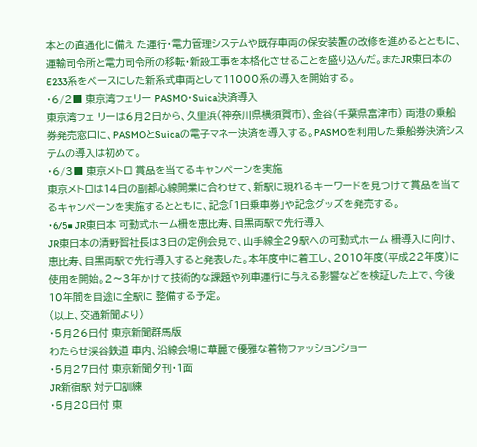本との直通化に備え た運行・電力管理システムや既存車両の保安装置の改修を進めるとともに、運輸司令所と電力司令所の移転・新設工事を本格化させることを盛り込んだ。またJR東日本のE233系をベースにした新系式車両として11000系の導入を開始する。
・6/2■ 東京湾フェリー PASMO・Suica決済導入
東京湾フェ リーは6月2日から、久里浜(神奈川県横須賀市)、金谷(千葉県富津市) 両港の乗船券発売窓口に、PASMOとSuicaの電子マネー決済を導入する。PASMOを利用した乗船券決済システムの導入は初めて。
・6/3■ 東京メトロ 賞品を当てるキャンペーンを実施
東京メトロは14日の副都心線開業に合わせて、新駅に現れるキーワードを見つけて賞品を当てるキャンペーンを実施するとともに、記念「1日乗車券」や記念グッズを発売する。
・6/5■ JR東日本 可動式ホーム柵を恵比寿、目黒両駅で先行導入
JR東日本の清野智社長は3日の定例会見で、山手線全29駅への可動式ホーム 柵導入に向け、恵比寿、目黒両駅で先行導入すると発表した。本年度中に着工し、2010年度(平成22年度)に使用を開始。2〜3年かけて技術的な課題や列車運行に与える影響などを検証した上で、今後10年間を目途に全駅に 整備する予定。
(以上、交通新聞より)
・5月26日付 東京新聞群馬版
わたらせ渓谷鉄道 車内、沿線会場に華麗で優雅な着物ファッションショー
・5月27日付 東京新聞夕刊・1面
JR新宿駅 対テロ訓練
・5月28日付 東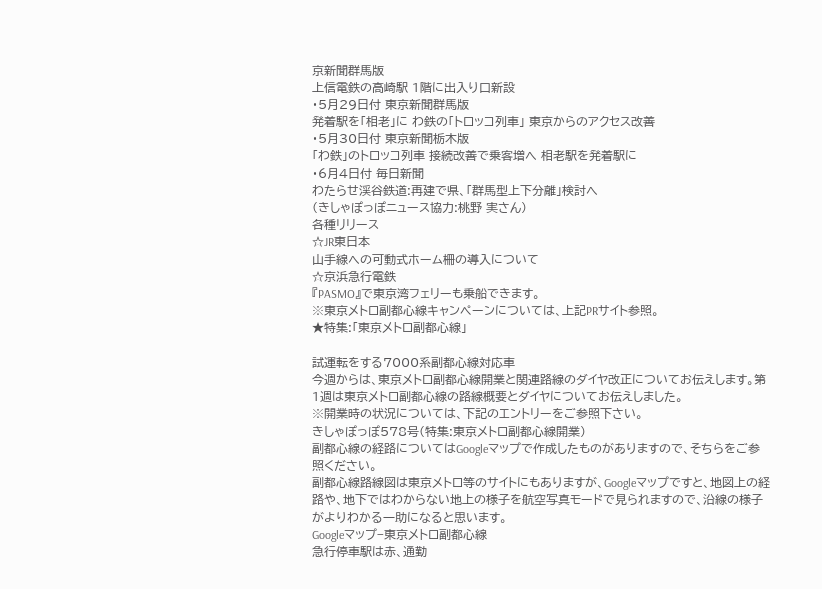京新聞群馬版
上信電鉄の高崎駅 1階に出入り口新設
・5月29日付 東京新聞群馬版
発着駅を「相老」に わ鉄の「トロッコ列車」 東京からのアクセス改善
・5月30日付 東京新聞栃木版
「わ鉄」のトロッコ列車 接続改善で乗客増へ 相老駅を発着駅に
・6月4日付 毎日新聞
わたらせ渓谷鉄道:再建で県、「群馬型上下分離」検討へ
(きしゃぽっぽニュース協力:桃野 実さん)
各種リリース
☆JR東日本
山手線への可動式ホーム柵の導入について
☆京浜急行電鉄
『PASMO』で東京湾フェリーも乗船できます。
※東京メトロ副都心線キャンペーンについては、上記PRサイト参照。
★特集:「東京メトロ副都心線」

試運転をする7000系副都心線対応車
今週からは、東京メトロ副都心線開業と関連路線のダイヤ改正についてお伝えします。第1週は東京メトロ副都心線の路線概要とダイヤについてお伝えしました。
※開業時の状況については、下記のエントリーをご参照下さい。
きしゃぽっぽ578号(特集:東京メトロ副都心線開業)
副都心線の経路についてはGoogleマップで作成したものがありますので、そちらをご参照ください。
副都心線路線図は東京メトロ等のサイトにもありますが、Googleマップですと、地図上の経路や、地下ではわからない地上の様子を航空写真モードで見られますので、沿線の様子がよりわかる一助になると思います。
Googleマップ−東京メトロ副都心線
急行停車駅は赤、通勤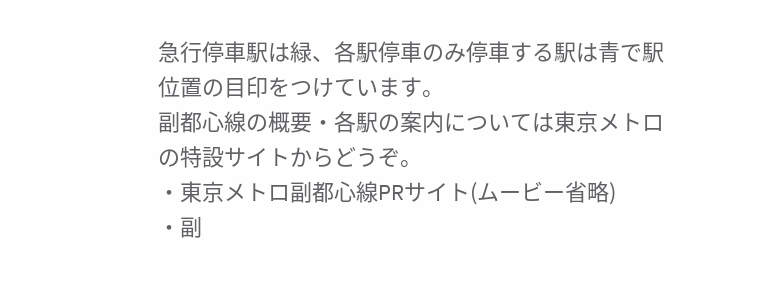急行停車駅は緑、各駅停車のみ停車する駅は青で駅位置の目印をつけています。
副都心線の概要・各駅の案内については東京メトロの特設サイトからどうぞ。
・東京メトロ副都心線PRサイト(ムービー省略)
・副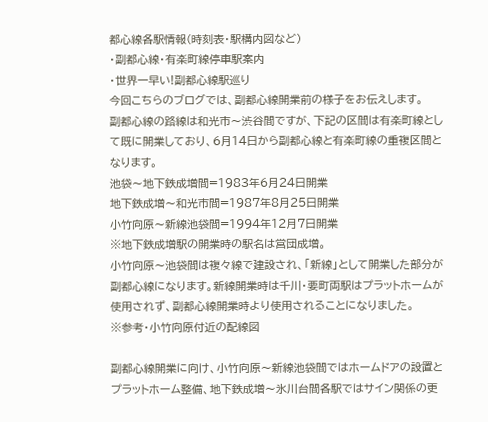都心線各駅情報(時刻表・駅構内図など)
・副都心線・有楽町線停車駅案内
・世界一早い!副都心線駅巡り
今回こちらのブログでは、副都心線開業前の様子をお伝えします。
副都心線の路線は和光市〜渋谷間ですが、下記の区間は有楽町線として既に開業しており、6月14日から副都心線と有楽町線の重複区間となります。
池袋〜地下鉄成増間=1983年6月24日開業
地下鉄成増〜和光市間=1987年8月25日開業
小竹向原〜新線池袋間=1994年12月7日開業
※地下鉄成増駅の開業時の駅名は営団成増。
小竹向原〜池袋間は複々線で建設され、「新線」として開業した部分が副都心線になります。新線開業時は千川・要町両駅はプラットホームが使用されず、副都心線開業時より使用されることになりました。
※参考・小竹向原付近の配線図

副都心線開業に向け、小竹向原〜新線池袋間ではホームドアの設置とプラットホーム整備、地下鉄成増〜氷川台間各駅ではサイン関係の更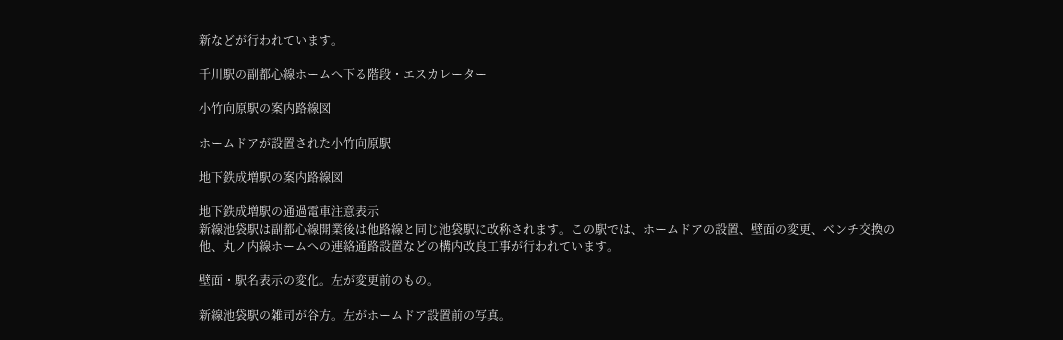新などが行われています。

千川駅の副都心線ホームへ下る階段・エスカレーター

小竹向原駅の案内路線図

ホームドアが設置された小竹向原駅

地下鉄成増駅の案内路線図

地下鉄成増駅の通過電車注意表示
新線池袋駅は副都心線開業後は他路線と同じ池袋駅に改称されます。この駅では、ホームドアの設置、壁面の変更、ベンチ交換の他、丸ノ内線ホームへの連絡通路設置などの構内改良工事が行われています。

壁面・駅名表示の変化。左が変更前のもの。

新線池袋駅の雑司が谷方。左がホームドア設置前の写真。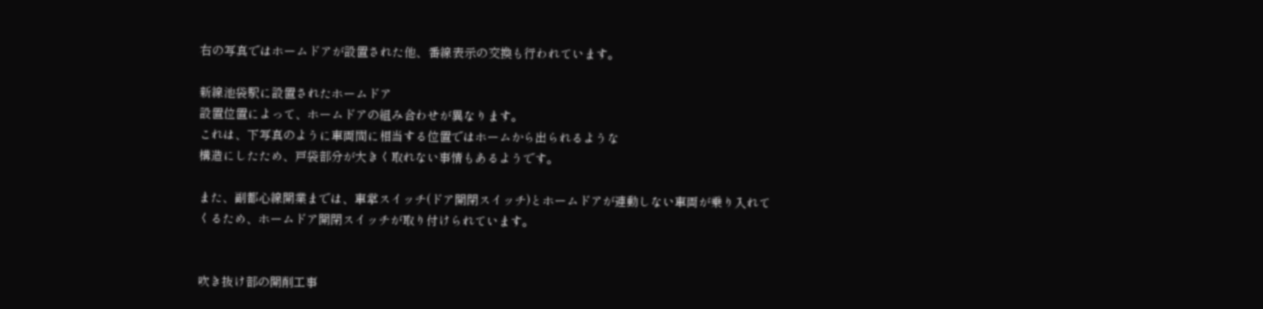右の写真ではホームドアが設置された他、番線表示の交換も行われています。

新線池袋駅に設置されたホームドア
設置位置によって、ホームドアの組み合わせが異なります。
これは、下写真のように車両間に相当する位置ではホームから出られるような
構造にしたため、戸袋部分が大きく取れない事情もあるようです。

また、副都心線開業までは、車掌スイッチ(ドア開閉スイッチ)とホームドアが連動しない車両が乗り入れてくるため、ホームドア開閉スイッチが取り付けられています。


吹き抜け部の開削工事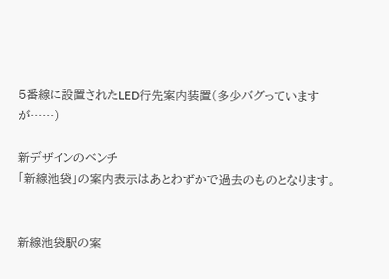5番線に設置されたLED行先案内装置(多少バグっていますが……)

新デザインのベンチ
「新線池袋」の案内表示はあとわずかで過去のものとなります。


新線池袋駅の案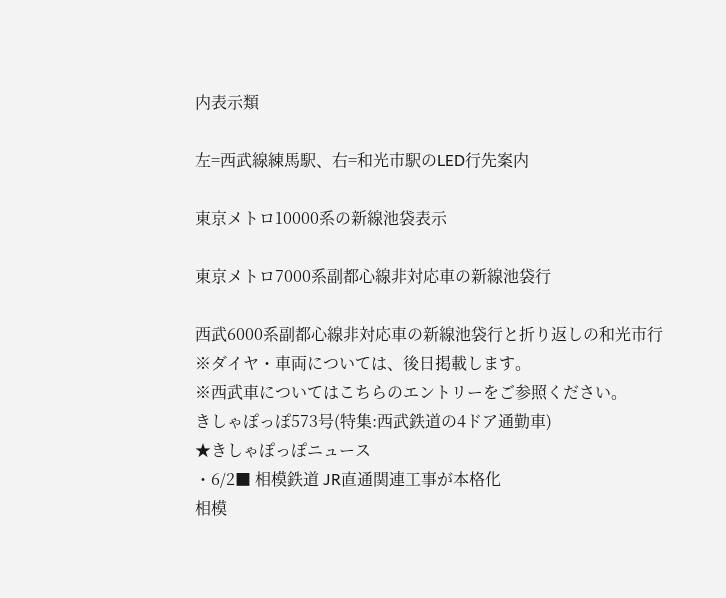内表示類

左=西武線練馬駅、右=和光市駅のLED行先案内

東京メトロ10000系の新線池袋表示

東京メトロ7000系副都心線非対応車の新線池袋行

西武6000系副都心線非対応車の新線池袋行と折り返しの和光市行
※ダイヤ・車両については、後日掲載します。
※西武車についてはこちらのエントリーをご参照ください。
きしゃぽっぽ573号(特集:西武鉄道の4ドア通勤車)
★きしゃぽっぽニュース
・6/2■ 相模鉄道 JR直通関連工事が本格化
相模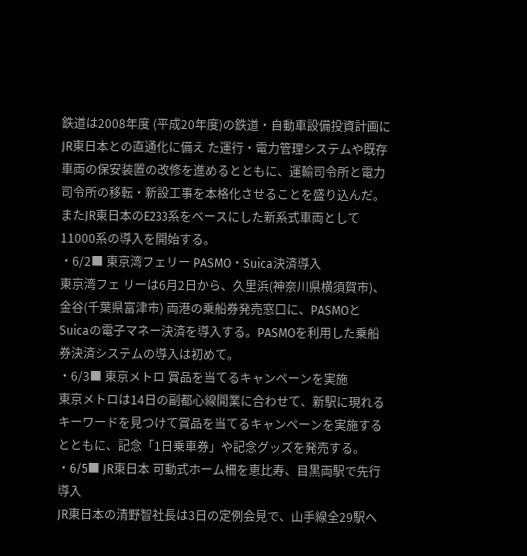鉄道は2008年度 (平成20年度)の鉄道・自動車設備投資計画にJR東日本との直通化に備え た運行・電力管理システムや既存車両の保安装置の改修を進めるとともに、運輸司令所と電力司令所の移転・新設工事を本格化させることを盛り込んだ。またJR東日本のE233系をベースにした新系式車両として11000系の導入を開始する。
・6/2■ 東京湾フェリー PASMO・Suica決済導入
東京湾フェ リーは6月2日から、久里浜(神奈川県横須賀市)、金谷(千葉県富津市) 両港の乗船券発売窓口に、PASMOとSuicaの電子マネー決済を導入する。PASMOを利用した乗船券決済システムの導入は初めて。
・6/3■ 東京メトロ 賞品を当てるキャンペーンを実施
東京メトロは14日の副都心線開業に合わせて、新駅に現れるキーワードを見つけて賞品を当てるキャンペーンを実施するとともに、記念「1日乗車券」や記念グッズを発売する。
・6/5■ JR東日本 可動式ホーム柵を恵比寿、目黒両駅で先行導入
JR東日本の清野智社長は3日の定例会見で、山手線全29駅へ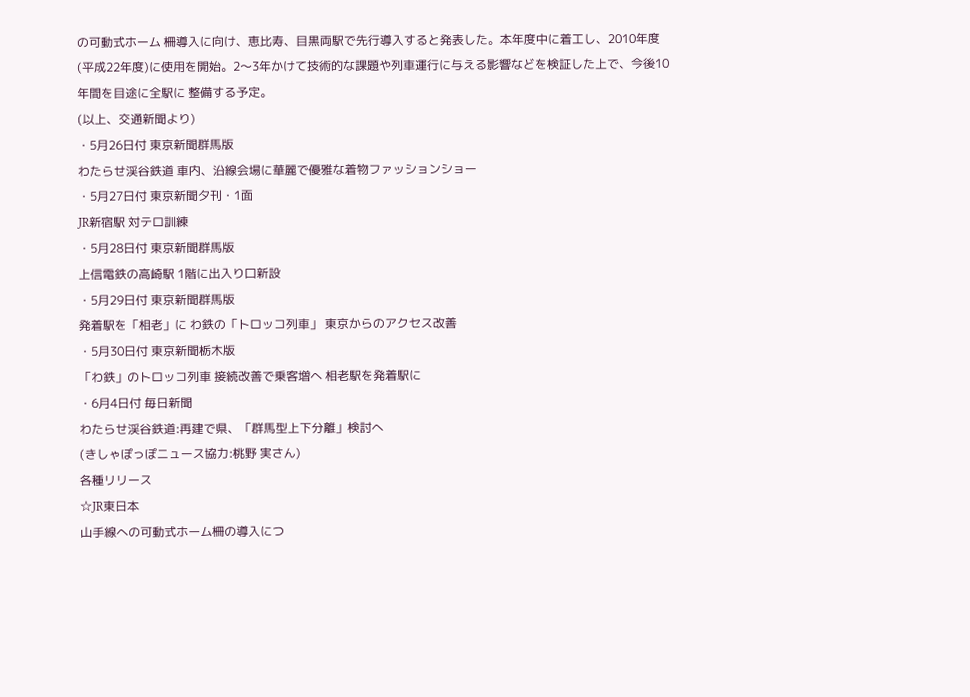の可動式ホーム 柵導入に向け、恵比寿、目黒両駅で先行導入すると発表した。本年度中に着工し、2010年度(平成22年度)に使用を開始。2〜3年かけて技術的な課題や列車運行に与える影響などを検証した上で、今後10年間を目途に全駅に 整備する予定。
(以上、交通新聞より)
・5月26日付 東京新聞群馬版
わたらせ渓谷鉄道 車内、沿線会場に華麗で優雅な着物ファッションショー
・5月27日付 東京新聞夕刊・1面
JR新宿駅 対テロ訓練
・5月28日付 東京新聞群馬版
上信電鉄の高崎駅 1階に出入り口新設
・5月29日付 東京新聞群馬版
発着駅を「相老」に わ鉄の「トロッコ列車」 東京からのアクセス改善
・5月30日付 東京新聞栃木版
「わ鉄」のトロッコ列車 接続改善で乗客増へ 相老駅を発着駅に
・6月4日付 毎日新聞
わたらせ渓谷鉄道:再建で県、「群馬型上下分離」検討へ
(きしゃぽっぽニュース協力:桃野 実さん)
各種リリース
☆JR東日本
山手線への可動式ホーム柵の導入につ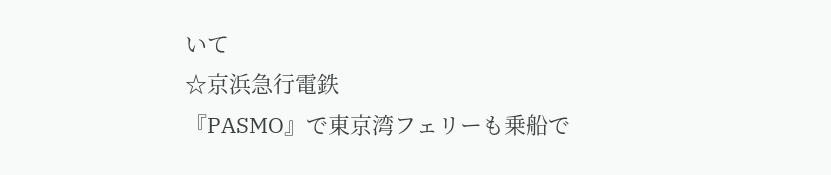いて
☆京浜急行電鉄
『PASMO』で東京湾フェリーも乗船で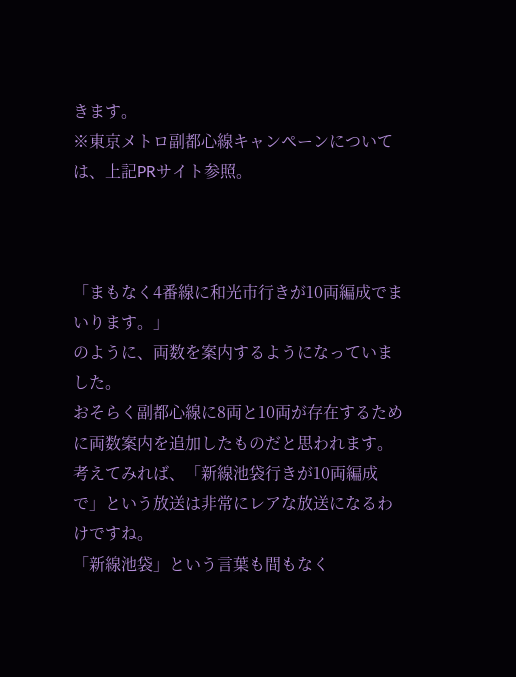きます。
※東京メトロ副都心線キャンペーンについては、上記PRサイト参照。



「まもなく4番線に和光市行きが10両編成でまいります。」
のように、両数を案内するようになっていました。
おそらく副都心線に8両と10両が存在するために両数案内を追加したものだと思われます。
考えてみれば、「新線池袋行きが10両編成で」という放送は非常にレアな放送になるわけですね。
「新線池袋」という言葉も間もなく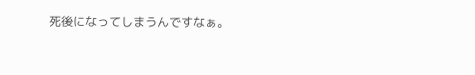死後になってしまうんですなぁ。